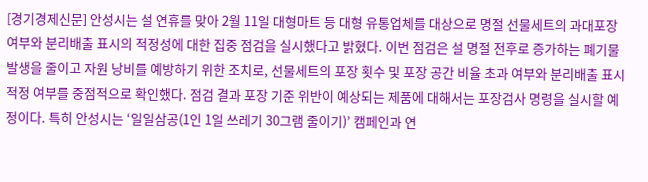[경기경제신문] 안성시는 설 연휴를 맞아 2월 11일 대형마트 등 대형 유통업체를 대상으로 명절 선물세트의 과대포장 여부와 분리배출 표시의 적정성에 대한 집중 점검을 실시했다고 밝혔다. 이번 점검은 설 명절 전후로 증가하는 폐기물 발생을 줄이고 자원 낭비를 예방하기 위한 조치로, 선물세트의 포장 횟수 및 포장 공간 비율 초과 여부와 분리배출 표시 적정 여부를 중점적으로 확인했다. 점검 결과 포장 기준 위반이 예상되는 제품에 대해서는 포장검사 명령을 실시할 예정이다. 특히 안성시는 ‘일일삼공(1인 1일 쓰레기 30그램 줄이기)’ 캠페인과 연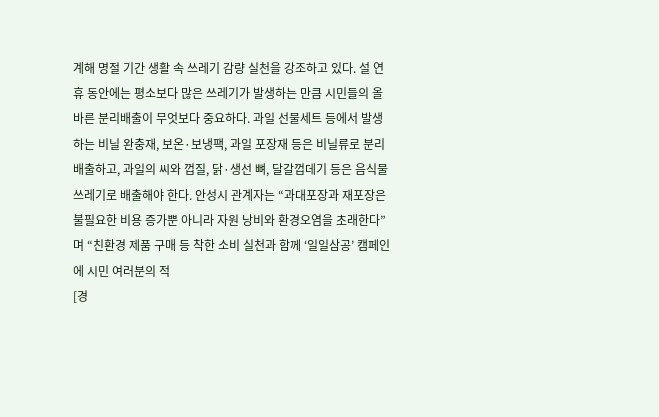계해 명절 기간 생활 속 쓰레기 감량 실천을 강조하고 있다. 설 연휴 동안에는 평소보다 많은 쓰레기가 발생하는 만큼 시민들의 올바른 분리배출이 무엇보다 중요하다. 과일 선물세트 등에서 발생하는 비닐 완충재, 보온·보냉팩, 과일 포장재 등은 비닐류로 분리배출하고, 과일의 씨와 껍질, 닭·생선 뼈, 달갈껍데기 등은 음식물쓰레기로 배출해야 한다. 안성시 관계자는 “과대포장과 재포장은 불필요한 비용 증가뿐 아니라 자원 낭비와 환경오염을 초래한다”며 “친환경 제품 구매 등 착한 소비 실천과 함께 ‘일일삼공’ 캠페인에 시민 여러분의 적
[경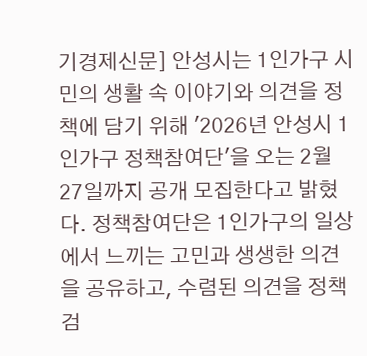기경제신문] 안성시는 1인가구 시민의 생활 속 이야기와 의견을 정책에 담기 위해 '2026년 안성시 1인가구 정책참여단'을 오는 2월 27일까지 공개 모집한다고 밝혔다. 정책참여단은 1인가구의 일상에서 느끼는 고민과 생생한 의견을 공유하고, 수렴된 의견을 정책 검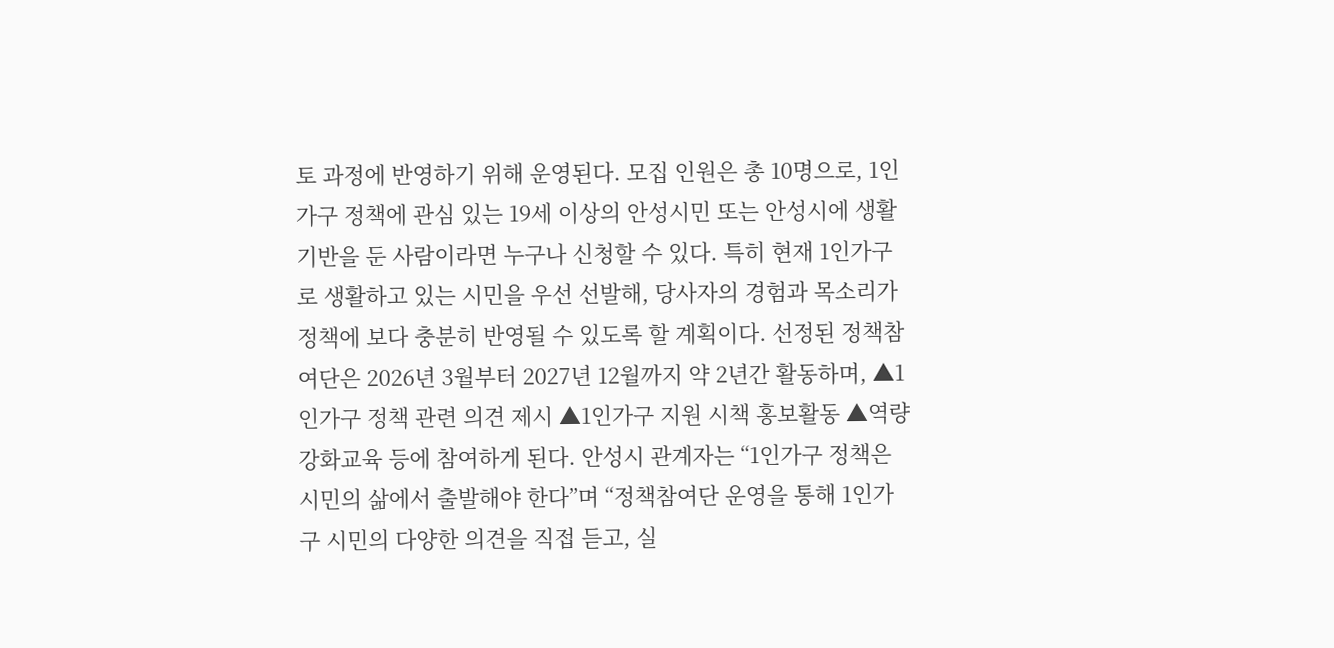토 과정에 반영하기 위해 운영된다. 모집 인원은 총 10명으로, 1인가구 정책에 관심 있는 19세 이상의 안성시민 또는 안성시에 생활 기반을 둔 사람이라면 누구나 신청할 수 있다. 특히 현재 1인가구로 생활하고 있는 시민을 우선 선발해, 당사자의 경험과 목소리가 정책에 보다 충분히 반영될 수 있도록 할 계획이다. 선정된 정책참여단은 2026년 3월부터 2027년 12월까지 약 2년간 활동하며, ▲1인가구 정책 관련 의견 제시 ▲1인가구 지원 시책 홍보활동 ▲역량강화교육 등에 참여하게 된다. 안성시 관계자는 “1인가구 정책은 시민의 삶에서 출발해야 한다”며 “정책참여단 운영을 통해 1인가구 시민의 다양한 의견을 직접 듣고, 실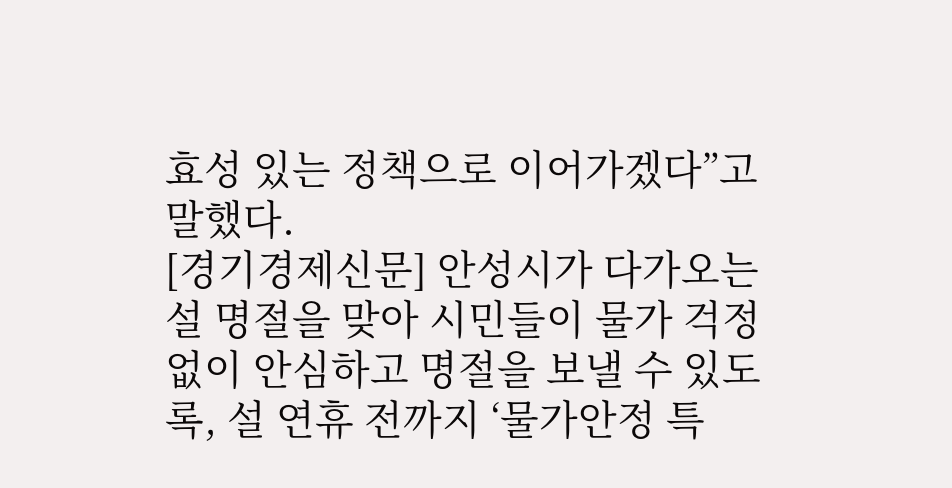효성 있는 정책으로 이어가겠다”고 말했다.
[경기경제신문] 안성시가 다가오는 설 명절을 맞아 시민들이 물가 걱정 없이 안심하고 명절을 보낼 수 있도록, 설 연휴 전까지 ‘물가안정 특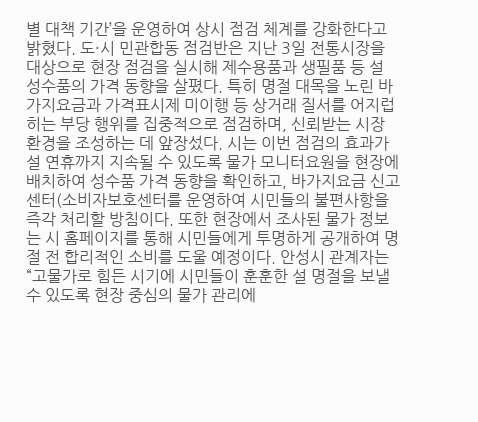별 대책 기간’을 운영하여 상시 점검 체계를 강화한다고 밝혔다. 도·시 민관합동 점검반은 지난 3일 전통시장을 대상으로 현장 점검을 실시해 제수용품과 생필품 등 설 성수품의 가격 동향을 살폈다. 특히 명절 대목을 노린 바가지요금과 가격표시제 미이행 등 상거래 질서를 어지럽히는 부당 행위를 집중적으로 점검하며, 신뢰받는 시장 환경을 조성하는 데 앞장섰다. 시는 이번 점검의 효과가 설 연휴까지 지속될 수 있도록 물가 모니터요원을 현장에 배치하여 성수품 가격 동향을 확인하고, 바가지요금 신고센터(소비자보호센터를 운영하여 시민들의 불편사항을 즉각 처리할 방침이다. 또한 현장에서 조사된 물가 정보는 시 홈페이지를 통해 시민들에게 투명하게 공개하여 명절 전 합리적인 소비를 도울 예정이다. 안성시 관계자는 “고물가로 힘든 시기에 시민들이 훈훈한 설 명절을 보낼 수 있도록 현장 중심의 물가 관리에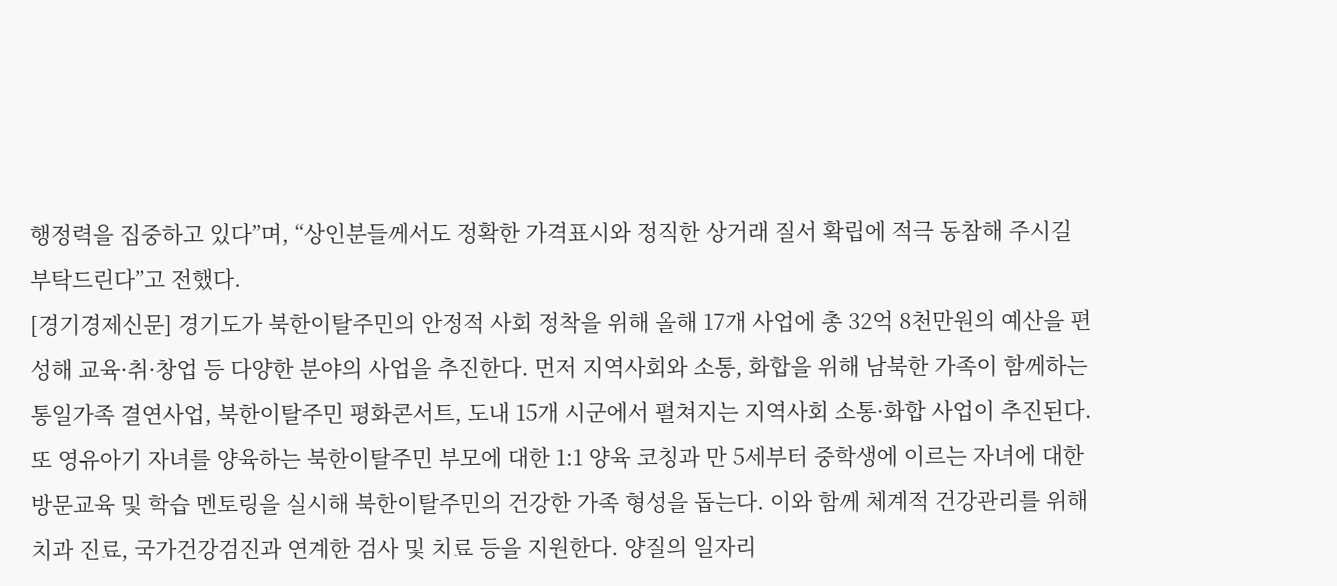행정력을 집중하고 있다”며, “상인분들께서도 정확한 가격표시와 정직한 상거래 질서 확립에 적극 동참해 주시길 부탁드린다”고 전했다.
[경기경제신문] 경기도가 북한이탈주민의 안정적 사회 정착을 위해 올해 17개 사업에 총 32억 8천만원의 예산을 편성해 교육·취·창업 등 다양한 분야의 사업을 추진한다. 먼저 지역사회와 소통, 화합을 위해 남북한 가족이 함께하는 통일가족 결연사업, 북한이탈주민 평화콘서트, 도내 15개 시군에서 펼쳐지는 지역사회 소통·화합 사업이 추진된다. 또 영유아기 자녀를 양육하는 북한이탈주민 부모에 대한 1:1 양육 코칭과 만 5세부터 중학생에 이르는 자녀에 대한 방문교육 및 학습 멘토링을 실시해 북한이탈주민의 건강한 가족 형성을 돕는다. 이와 함께 체계적 건강관리를 위해 치과 진료, 국가건강검진과 연계한 검사 및 치료 등을 지원한다. 양질의 일자리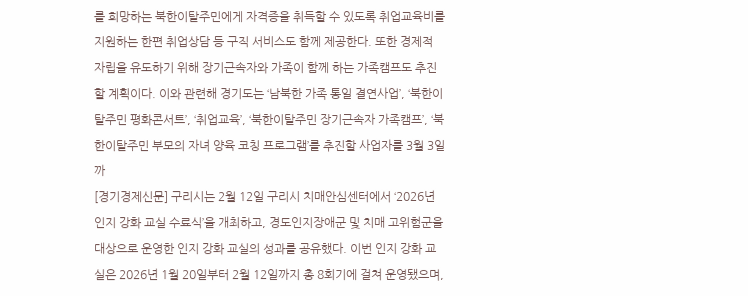를 희망하는 북한이탈주민에게 자격증을 취득할 수 있도록 취업교육비를 지원하는 한편 취업상담 등 구직 서비스도 함께 제공한다. 또한 경제적 자립을 유도하기 위해 장기근속자와 가족이 함께 하는 가족캠프도 추진할 계획이다. 이와 관련해 경기도는 ‘남북한 가족 통일 결연사업’, ‘북한이탈주민 평화콘서트’, ‘취업교육’, ‘북한이탈주민 장기근속자 가족캠프’, ‘북한이탈주민 부모의 자녀 양육 코칭 프로그램’를 추진할 사업자를 3월 3일까
[경기경제신문] 구리시는 2월 12일 구리시 치매안심센터에서 ‘2026년 인지 강화 교실 수료식’을 개최하고, 경도인지장애군 및 치매 고위험군을 대상으로 운영한 인지 강화 교실의 성과를 공유했다. 이번 인지 강화 교실은 2026년 1월 20일부터 2월 12일까지 총 8회기에 걸쳐 운영됐으며,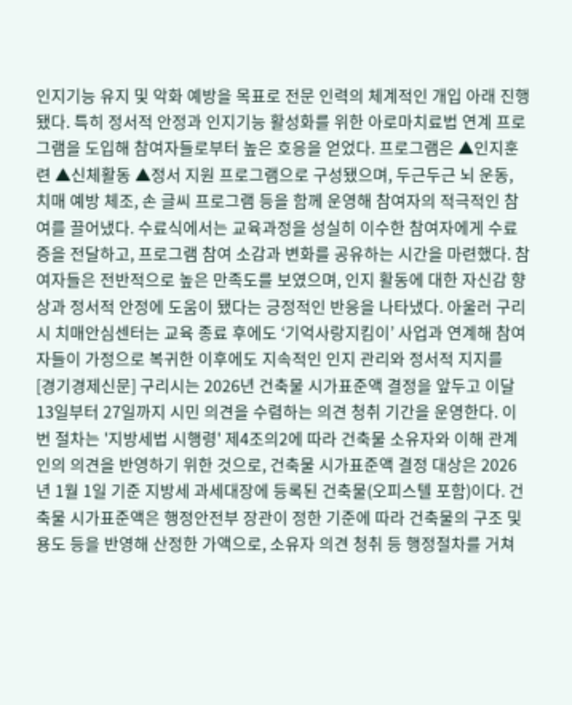인지기능 유지 및 악화 예방을 목표로 전문 인력의 체계적인 개입 아래 진행됐다. 특히 정서적 안정과 인지기능 활성화를 위한 아로마치료법 연계 프로그램을 도입해 참여자들로부터 높은 호응을 얻었다. 프로그램은 ▲인지훈련 ▲신체활동 ▲정서 지원 프로그램으로 구성됐으며, 두근두근 뇌 운동, 치매 예방 체조, 손 글씨 프로그램 등을 함께 운영해 참여자의 적극적인 참여를 끌어냈다. 수료식에서는 교육과정을 성실히 이수한 참여자에게 수료증을 전달하고, 프로그램 참여 소감과 변화를 공유하는 시간을 마련했다. 참여자들은 전반적으로 높은 만족도를 보였으며, 인지 활동에 대한 자신감 향상과 정서적 안정에 도움이 됐다는 긍정적인 반응을 나타냈다. 아울러 구리시 치매안심센터는 교육 종료 후에도 ‘기억사랑지킴이’ 사업과 연계해 참여자들이 가정으로 복귀한 이후에도 지속적인 인지 관리와 정서적 지지를
[경기경제신문] 구리시는 2026년 건축물 시가표준액 결정을 앞두고 이달 13일부터 27일까지 시민 의견을 수렴하는 의견 청취 기간을 운영한다. 이번 절차는 '지방세법 시행령' 제4조의2에 따라 건축물 소유자와 이해 관계인의 의견을 반영하기 위한 것으로, 건축물 시가표준액 결정 대상은 2026년 1월 1일 기준 지방세 과세대장에 등록된 건축물(오피스텔 포함)이다. 건축물 시가표준액은 행정안전부 장관이 정한 기준에 따라 건축물의 구조 및 용도 등을 반영해 산정한 가액으로, 소유자 의견 청취 등 행정절차를 거쳐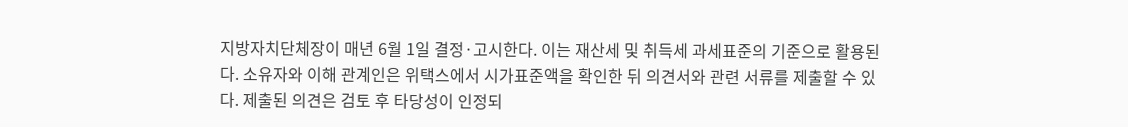지방자치단체장이 매년 6월 1일 결정·고시한다. 이는 재산세 및 취득세 과세표준의 기준으로 활용된다. 소유자와 이해 관계인은 위택스에서 시가표준액을 확인한 뒤 의견서와 관련 서류를 제출할 수 있다. 제출된 의견은 검토 후 타당성이 인정되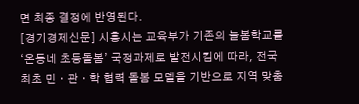면 최종 결정에 반영된다.
[경기경제신문] 시흥시는 교육부가 기존의 늘봄학교를 ‘온동네 초등돌봄’ 국정과제로 발전시킴에 따라, 전국 최초 민ㆍ관ㆍ학 협력 돌봄 모델을 기반으로 지역 맞춤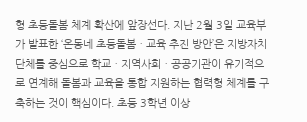형 초등돌봄 체계 확산에 앞장선다. 지난 2월 3일 교육부가 발표한 ‘온동네 초등돌봄ㆍ교육 추진 방안’은 지방자치단체를 중심으로 학교ㆍ지역사회ㆍ공공기관이 유기적으로 연계해 돌봄과 교육을 통합 지원하는 협력형 체계를 구축하는 것이 핵심이다. 초등 3학년 이상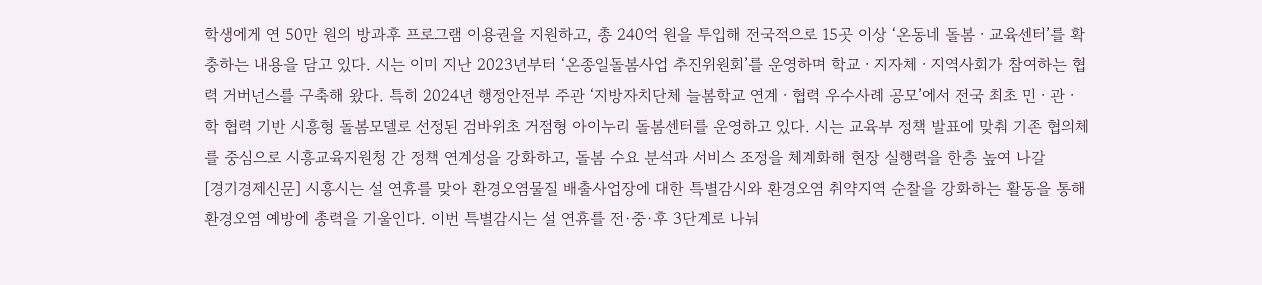학생에게 연 50만 원의 방과후 프로그램 이용권을 지원하고, 총 240억 원을 투입해 전국적으로 15곳 이상 ‘온동네 돌봄ㆍ교육센터’를 확충하는 내용을 담고 있다. 시는 이미 지난 2023년부터 ‘온종일돌봄사업 추진위원회’를 운영하며 학교ㆍ지자체ㆍ지역사회가 참여하는 협력 거버넌스를 구축해 왔다. 특히 2024년 행정안전부 주관 ‘지방자치단체 늘봄학교 연계ㆍ협력 우수사례 공모’에서 전국 최초 민ㆍ관ㆍ학 협력 기반 시흥형 돌봄모델로 선정된 검바위초 거점형 아이누리 돌봄센터를 운영하고 있다. 시는 교육부 정책 발표에 맞춰 기존 협의체를 중심으로 시흥교육지원청 간 정책 연계성을 강화하고, 돌봄 수요 분석과 서비스 조정을 체계화해 현장 실행력을 한층 높여 나갈
[경기경제신문] 시흥시는 설 연휴를 맞아 환경오염물질 배출사업장에 대한 특별감시와 환경오염 취약지역 순찰을 강화하는 활동을 통해 환경오염 예방에 총력을 기울인다. 이번 특별감시는 설 연휴를 전·중·후 3단계로 나눠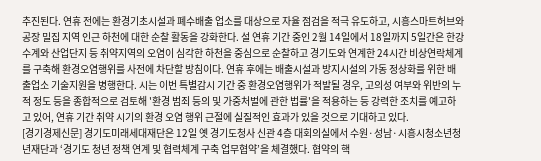추진된다. 연휴 전에는 환경기초시설과 폐수배출 업소를 대상으로 자율 점검을 적극 유도하고, 시흥스마트허브와 공장 밀집 지역 인근 하천에 대한 순찰 활동을 강화한다. 설 연휴 기간 중인 2월 14일에서 18일까지 5일간은 한강수계와 산업단지 등 취약지역의 오염이 심각한 하천을 중심으로 순찰하고 경기도와 연계한 24시간 비상연락체계를 구축해 환경오염행위를 사전에 차단할 방침이다. 연휴 후에는 배출시설과 방지시설의 가동 정상화를 위한 배출업소 기술지원을 병행한다. 시는 이번 특별감시 기간 중 환경오염행위가 적발될 경우, 고의성 여부와 위반의 누적 정도 등을 종합적으로 검토해 '환경 범죄 등의 및 가중처벌에 관한 법률'을 적용하는 등 강력한 조치를 예고하고 있어, 연휴 기간 취약 시기의 환경 오염 행위 근절에 실질적인 효과가 있을 것으로 기대하고 있다.
[경기경제신문] 경기도미래세대재단은 12일 옛 경기도청사 신관 4층 대회의실에서 수원·성남·시흥시청소년청년재단과 ‘경기도 청년 정책 연계 및 협력체계 구축 업무협약’을 체결했다. 협약의 핵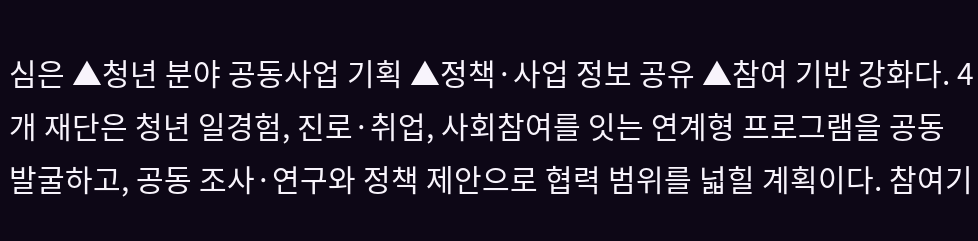심은 ▲청년 분야 공동사업 기획 ▲정책·사업 정보 공유 ▲참여 기반 강화다. 4개 재단은 청년 일경험, 진로·취업, 사회참여를 잇는 연계형 프로그램을 공동 발굴하고, 공동 조사·연구와 정책 제안으로 협력 범위를 넓힐 계획이다. 참여기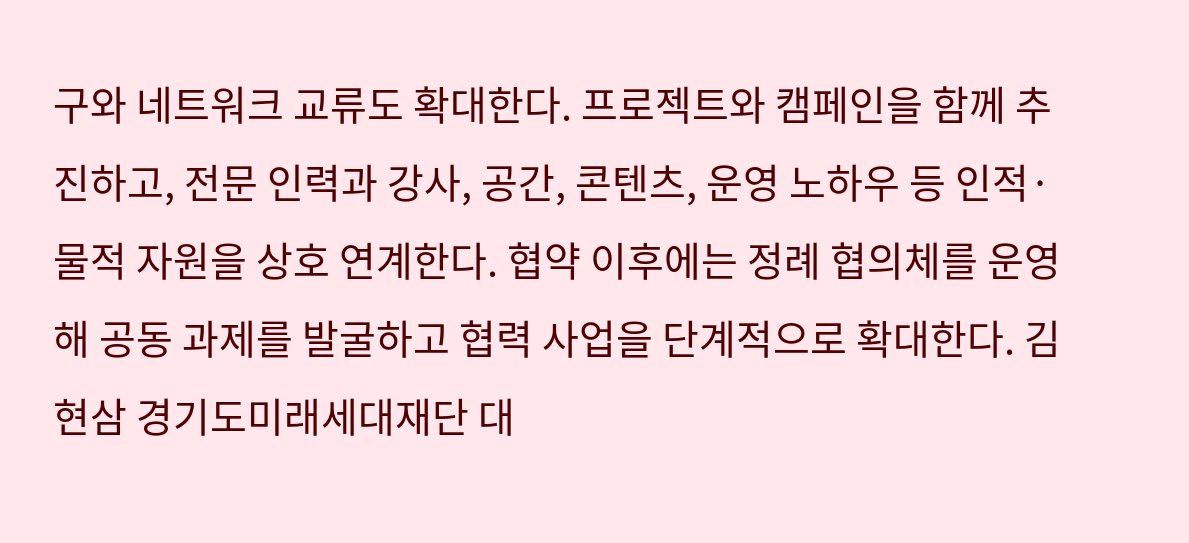구와 네트워크 교류도 확대한다. 프로젝트와 캠페인을 함께 추진하고, 전문 인력과 강사, 공간, 콘텐츠, 운영 노하우 등 인적·물적 자원을 상호 연계한다. 협약 이후에는 정례 협의체를 운영해 공동 과제를 발굴하고 협력 사업을 단계적으로 확대한다. 김현삼 경기도미래세대재단 대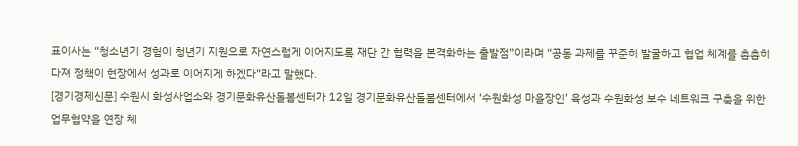표이사는 “청소년기 경험이 청년기 지원으로 자연스럽게 이어지도록 재단 간 협력을 본격화하는 출발점”이라며 “공동 과제를 꾸준히 발굴하고 협업 체계를 촘촘히 다져 정책이 현장에서 성과로 이어지게 하겠다”라고 말했다.
[경기경제신문] 수원시 화성사업소와 경기문화유산돌봄센터가 12일 경기문화유산돌봄센터에서 ‘수원화성 마을장인’ 육성과 수원화성 보수 네트워크 구축을 위한 업무협약을 연장 체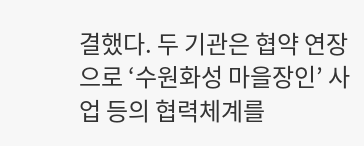결했다. 두 기관은 협약 연장으로 ‘수원화성 마을장인’ 사업 등의 협력체계를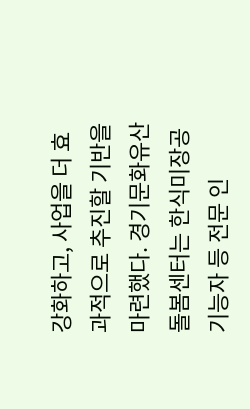강화하고, 사업을 더 효과적으로 추진할 기반을 마련했다. 경기문화유산돌봄센터는 한식미장공 기능자 등 전문 인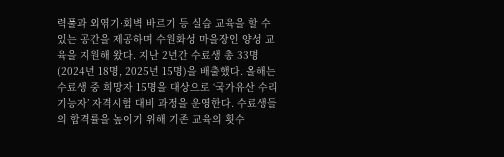력풀과 외엮기·회벽 바르기 등 실습 교육을 할 수 있는 공간을 제공하며 수원화성 마을장인 양성 교육을 지원해 왔다. 지난 2년간 수료생 총 33명(2024년 18명, 2025년 15명)을 배출했다. 올해는 수료생 중 희망자 15명을 대상으로 ‘국가유산 수리기능자’ 자격시험 대비 과정을 운영한다. 수료생들의 합격률을 높이기 위해 기존 교육의 횟수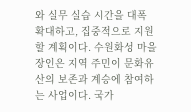와 실무 실습 시간을 대폭 확대하고, 집중적으로 지원할 계획이다. 수원화성 마을장인은 지역 주민이 문화유산의 보존과 계승에 참여하는 사업이다. 국가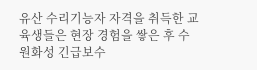유산 수리기능자 자격을 취득한 교육생들은 현장 경험을 쌓은 후 수원화성 긴급보수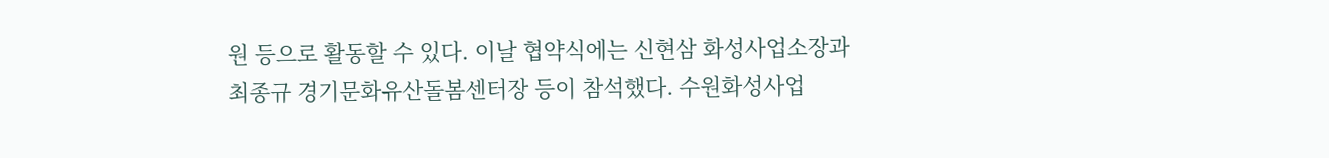원 등으로 활동할 수 있다. 이날 협약식에는 신현삼 화성사업소장과 최종규 경기문화유산돌봄센터장 등이 참석했다. 수원화성사업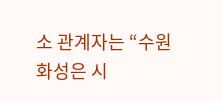소 관계자는 “수원화성은 시